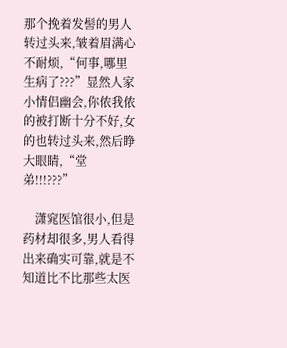那个挽着发髻的男人转过头来,皱着眉满心不耐烦,“何事,哪里生病了???”显然人家小情侣幽会,你侬我侬的被打断十分不好,女的也转过头来,然后睁大眼睛,“堂弟!!!???”

    潇窕医馆很小,但是药材却很多,男人看得出来确实可靠,就是不知道比不比那些太医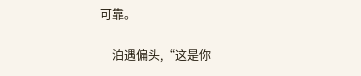可靠。

    泊遇偏头,“这是你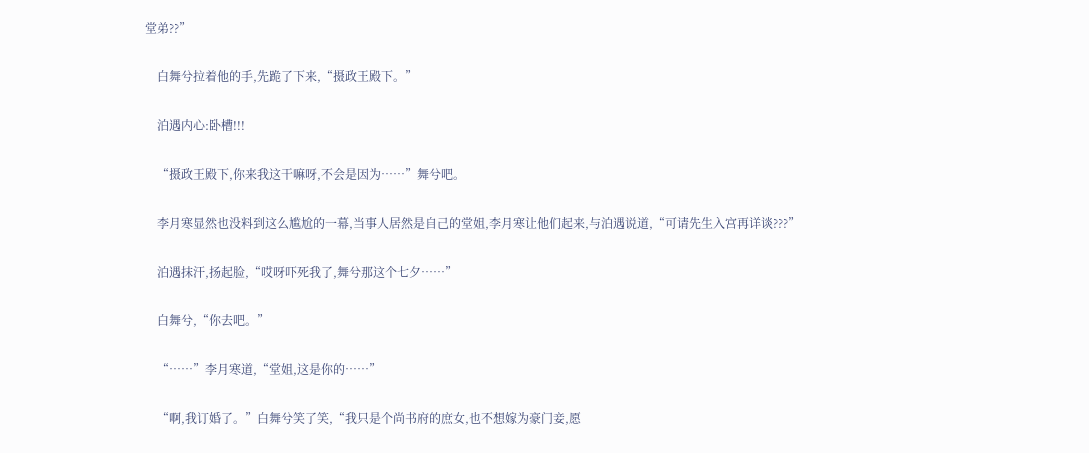堂弟??”

    白舞兮拉着他的手,先跪了下来,“摄政王殿下。”

    泊遇内心:卧槽!!!

    “摄政王殿下,你来我这干嘛呀,不会是因为……”舞兮吧。

    李月寒显然也没料到这么尴尬的一幕,当事人居然是自己的堂姐,李月寒让他们起来,与泊遇说道,“可请先生入宫再详谈???”

    泊遇抹汗,扬起脸,“哎呀吓死我了,舞兮那这个七夕……”

    白舞兮,“你去吧。”

    “……”李月寒道,“堂姐,这是你的……”

    “啊,我订婚了。”白舞兮笑了笑,“我只是个尚书府的庶女,也不想嫁为豪门妾,愿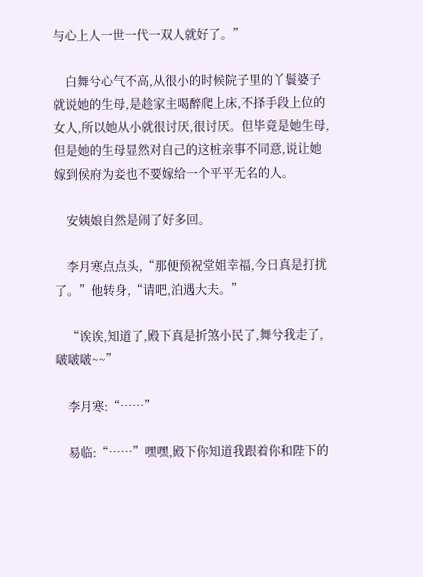与心上人一世一代一双人就好了。”

    白舞兮心气不高,从很小的时候院子里的丫鬟婆子就说她的生母,是趁家主喝醉爬上床,不择手段上位的女人,所以她从小就很讨厌,很讨厌。但毕竟是她生母,但是她的生母显然对自己的这桩亲事不同意,说让她嫁到侯府为妾也不要嫁给一个平平无名的人。

    安姨娘自然是闹了好多回。

    李月寒点点头,“那便预祝堂姐幸福,今日真是打扰了。”他转身,“请吧,泊遇大夫。”

    “诶诶,知道了,殿下真是折煞小民了,舞兮我走了,啵啵啵~~”

    李月寒:“……”

    易临:“……”嘿嘿,殿下你知道我跟着你和陛下的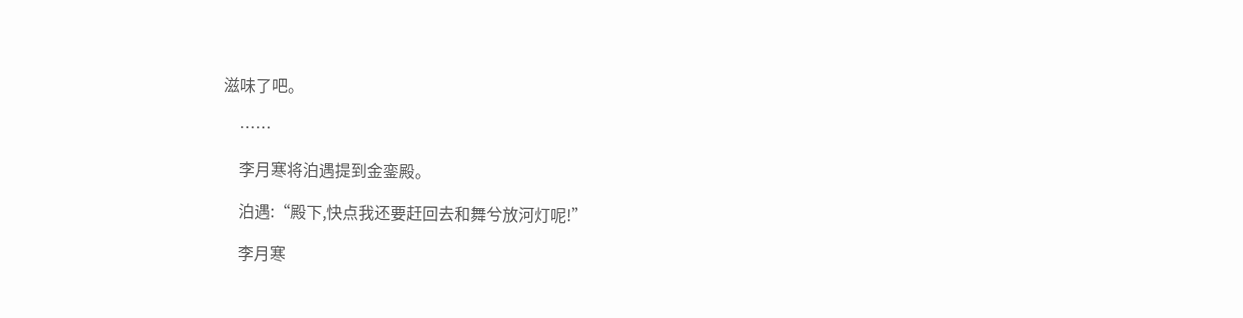滋味了吧。

    ……

    李月寒将泊遇提到金銮殿。

    泊遇:“殿下,快点我还要赶回去和舞兮放河灯呢!”

    李月寒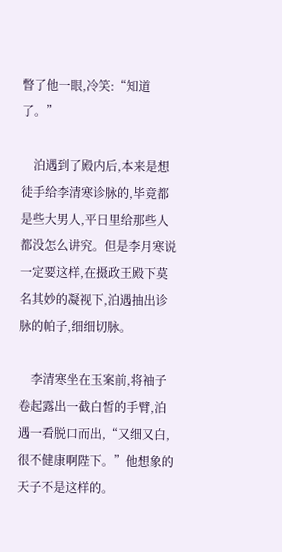瞥了他一眼,冷笑:“知道了。”

    泊遇到了殿内后,本来是想徒手给李清寒诊脉的,毕竟都是些大男人,平日里给那些人都没怎么讲究。但是李月寒说一定要这样,在摄政王殿下莫名其妙的凝视下,泊遇抽出诊脉的帕子,细细切脉。

    李清寒坐在玉案前,将袖子卷起露出一截白皙的手臂,泊遇一看脱口而出,“又细又白,很不健康啊陛下。”他想象的天子不是这样的。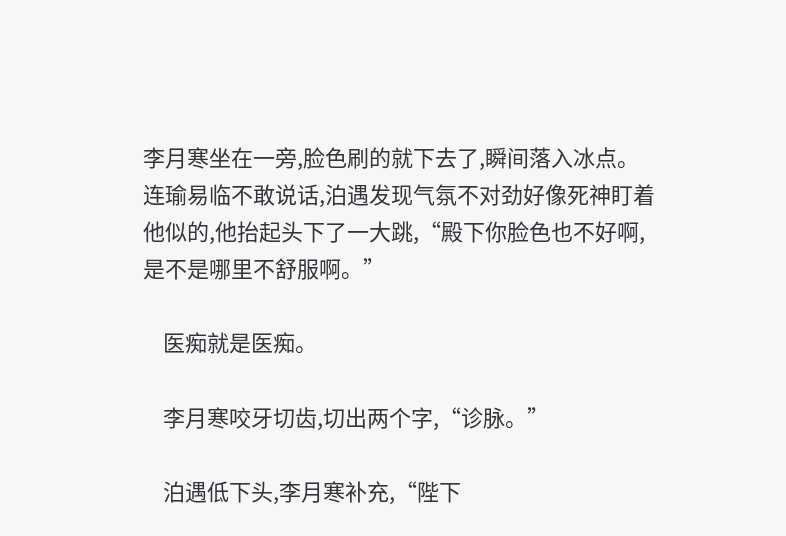李月寒坐在一旁,脸色刷的就下去了,瞬间落入冰点。连瑜易临不敢说话,泊遇发现气氛不对劲好像死神盯着他似的,他抬起头下了一大跳,“殿下你脸色也不好啊,是不是哪里不舒服啊。”

    医痴就是医痴。

    李月寒咬牙切齿,切出两个字,“诊脉。”

    泊遇低下头,李月寒补充,“陛下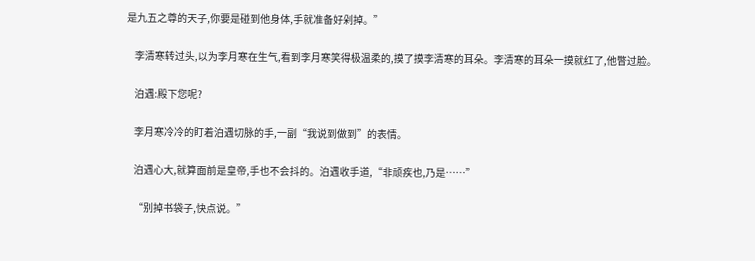是九五之尊的天子,你要是碰到他身体,手就准备好剁掉。”

    李清寒转过头,以为李月寒在生气,看到李月寒笑得极温柔的,摸了摸李清寒的耳朵。李清寒的耳朵一摸就红了,他瞥过脸。

    泊遇:殿下您呢?

    李月寒冷冷的盯着泊遇切脉的手,一副“我说到做到”的表情。

    泊遇心大,就算面前是皇帝,手也不会抖的。泊遇收手道,“非顽疾也,乃是……”

    “别掉书袋子,快点说。”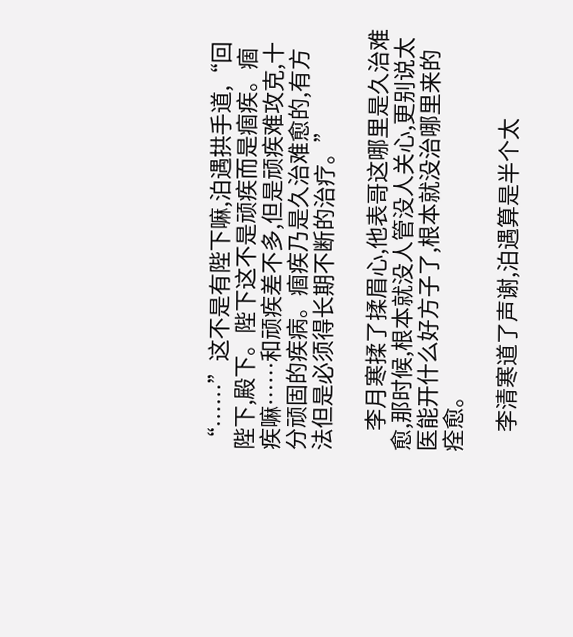“……”这不是有陛下嘛,泊遇拱手道,“回陛下,殿下。陛下这不是顽疾而是痼疾。痼疾嘛……和顽疾差不多,但是顽疾难攻克,十分顽固的疾病。痼疾乃是久治难愈的,有方法但是必须得长期不断的治疗。”

    李月寒揉了揉眉心,他表哥这哪里是久治难愈,那时候,根本就没人管没人关心,更别说太医能开什么好方子了,根本就没治哪里来的痊愈。

    李清寒道了声谢,泊遇算是半个太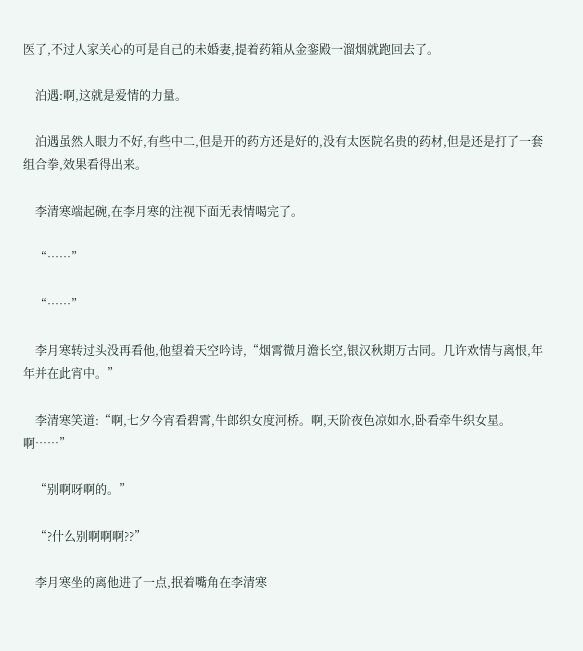医了,不过人家关心的可是自己的未婚妻,提着药箱从金銮殿一溜烟就跑回去了。

    泊遇:啊,这就是爱情的力量。

    泊遇虽然人眼力不好,有些中二,但是开的药方还是好的,没有太医院名贵的药材,但是还是打了一套组合拳,效果看得出来。

    李清寒端起碗,在李月寒的注视下面无表情喝完了。

    “……”

    “……”

    李月寒转过头没再看他,他望着天空吟诗,“烟霄微月澹长空,银汉秋期万古同。几许欢情与离恨,年年并在此宵中。”

    李清寒笑道:“啊,七夕今宵看碧霄,牛郎织女度河桥。啊,天阶夜色凉如水,卧看牵牛织女星。啊……”

    “别啊呀啊的。”

    “?什么别啊啊啊??”

    李月寒坐的离他进了一点,抿着嘴角在李清寒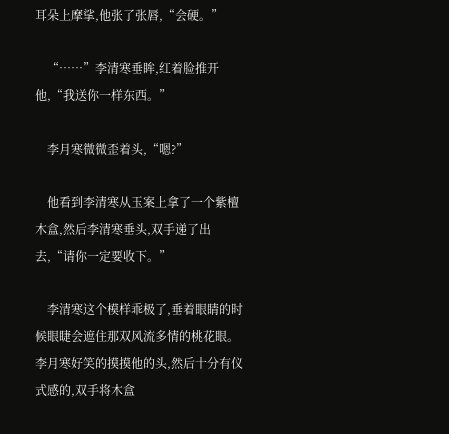耳朵上摩挲,他张了张唇,“会硬。”

    “……”李清寒垂眸,红着脸推开他,“我送你一样东西。”

    李月寒微微歪着头,“嗯?”

    他看到李清寒从玉案上拿了一个紫檀木盒,然后李清寒垂头,双手递了出去,“请你一定要收下。”

    李清寒这个模样乖极了,垂着眼睛的时候眼睫会遮住那双风流多情的桃花眼。李月寒好笑的摸摸他的头,然后十分有仪式感的,双手将木盒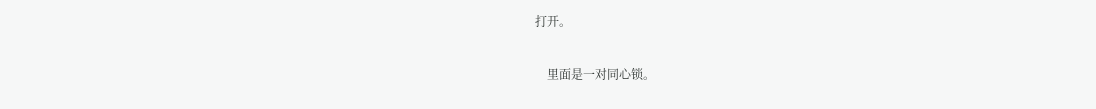打开。

    里面是一对同心锁。